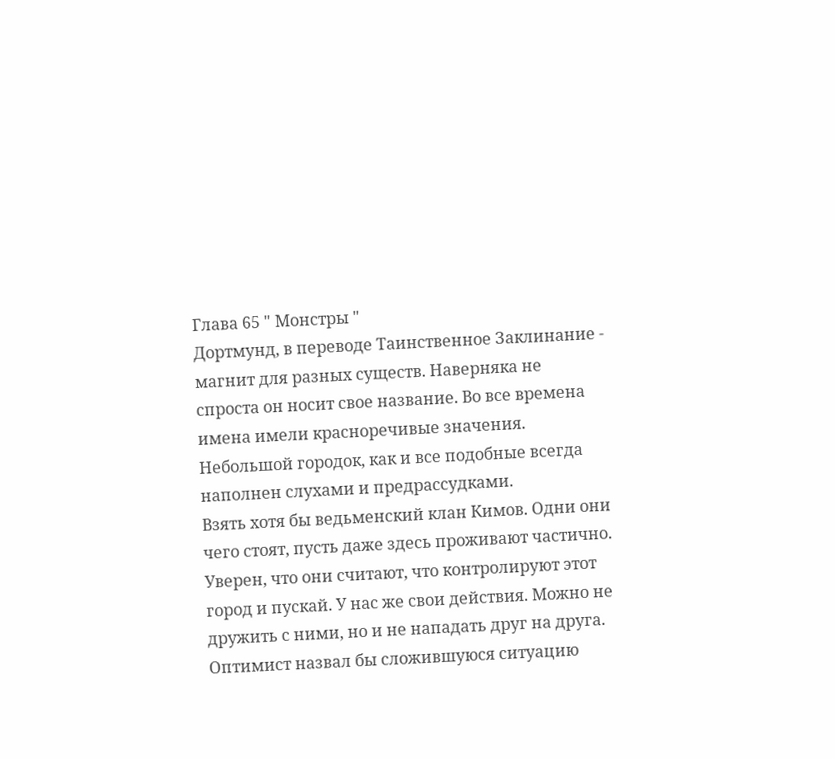Глава 65 " Монстры "
Дортмунд, в переводе Таинственное Заклинание - магнит для разных существ. Наверняка не спроста он носит свое название. Во все времена имена имели красноречивые значения. Небольшой городок, как и все подобные всегда наполнен слухами и предрассудками.
Взять хотя бы ведьменский клан Кимов. Одни они чего стоят, пусть даже здесь проживают частично. Уверен, что они считают, что контролируют этот город и пускай. У нас же свои действия. Можно не дружить с ними, но и не нападать друг на друга. Оптимист назвал бы сложившуюся ситуацию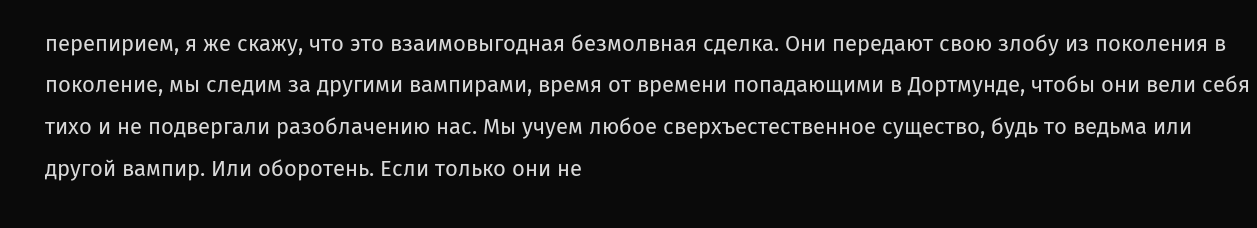перепирием, я же скажу, что это взаимовыгодная безмолвная сделка. Они передают свою злобу из поколения в поколение, мы следим за другими вампирами, время от времени попадающими в Дортмунде, чтобы они вели себя тихо и не подвергали разоблачению нас. Мы учуем любое сверхъестественное существо, будь то ведьма или другой вампир. Или оборотень. Если только они не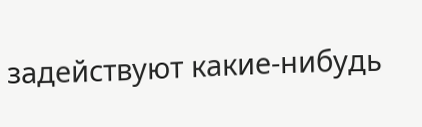задействуют какие-нибудь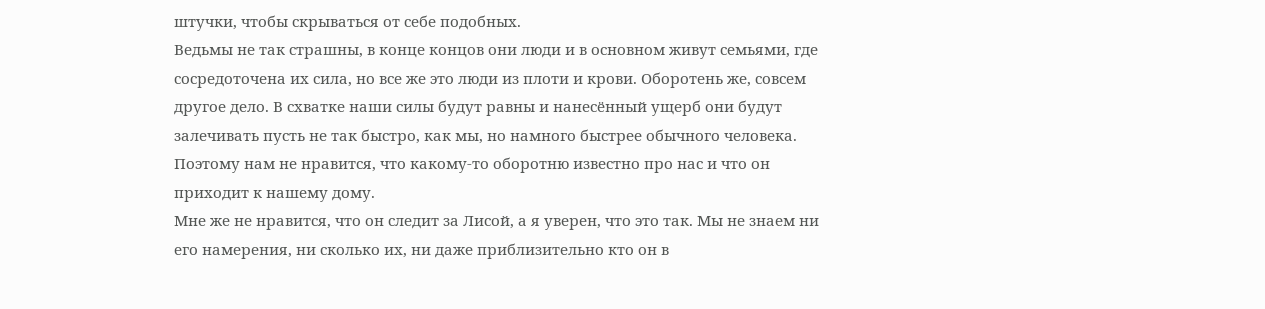штучки, чтобы скрываться от себе подобных.
Ведьмы не так страшны, в конце концов они люди и в основном живут семьями, где сосредоточена их сила, но все же это люди из плоти и крови. Оборотень же, совсем другое дело. В схватке наши силы будут равны и нанесённый ущерб они будут залечивать пусть не так быстро, как мы, но намного быстрее обычного человека. Поэтому нам не нравится, что какому-то оборотню известно про нас и что он приходит к нашему дому.
Мне же не нравится, что он следит за Лисой, а я уверен, что это так. Мы не знаем ни его намерения, ни сколько их, ни даже приблизительно кто он в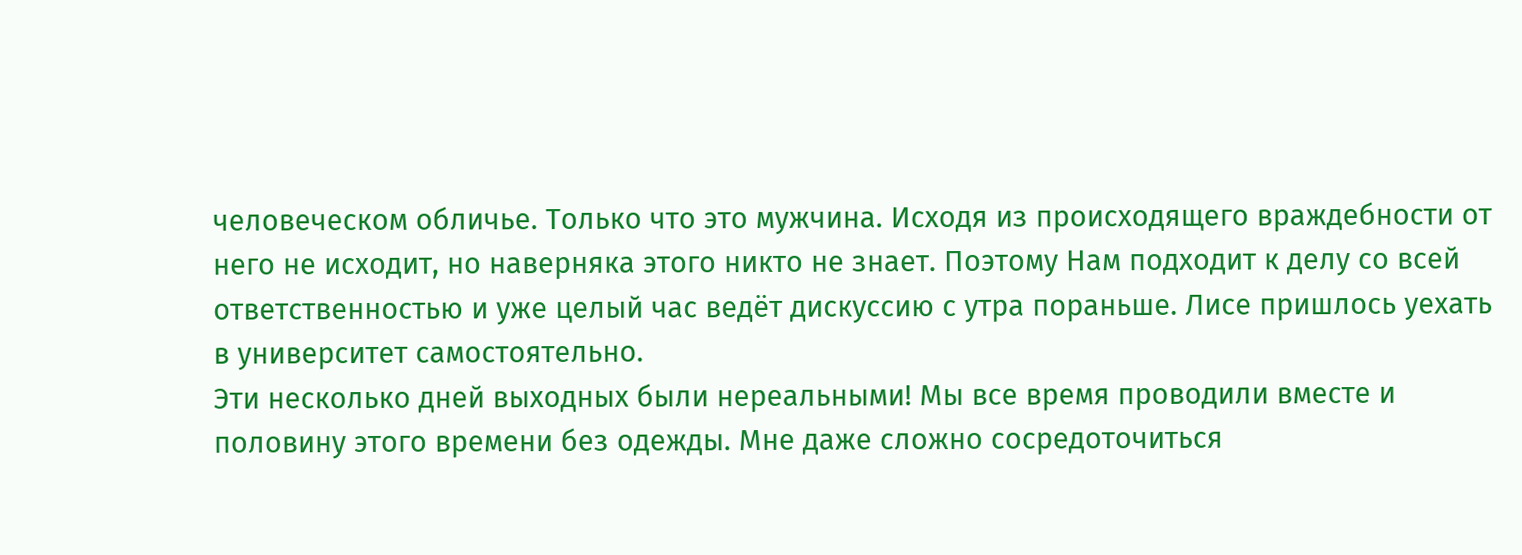человеческом обличье. Только что это мужчина. Исходя из происходящего враждебности от него не исходит, но наверняка этого никто не знает. Поэтому Нам подходит к делу со всей ответственностью и уже целый час ведёт дискуссию с утра пораньше. Лисе пришлось уехать в университет самостоятельно.
Эти несколько дней выходных были нереальными! Мы все время проводили вместе и половину этого времени без одежды. Мне даже сложно сосредоточиться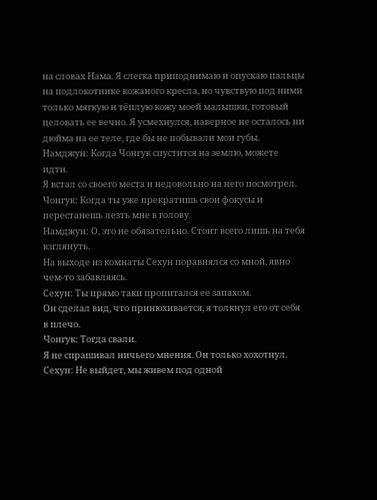на словах Нама. Я слегка приподнимаю и опускаю пальцы на подлокотнике кожаного кресла, но чувствую под ними только мягкую и тёплую кожу моей малышки, готовый целовать ее вечно. Я усмехнулся, наверное не осталось ни дюйма на ее теле, где бы не побывали мои губы.
Намджун: Когда Чонгук спустится на землю, можете идти.
Я встал со своего места и недовольно на него посмотрел.
Чонгук: Когда ты уже прекратишь свои фокусы и перестанешь лезть мне в голову.
Намджун: О, это не обязательно. Стоит всего лишь на тебя взглянуть.
На выходе из комнаты Сехун поравнялся со мной, явно чем-то забавляясь.
Сехун: Ты прямо таки пропитался ее запахом.
Он сделал вид, что принюхивается, я толкнул его от себя в плечо.
Чонгук: Тогда свали.
Я не спрашивал ничьего мнения. Он только хохотнул.
Сехун: Не выйдет, мы живем под одной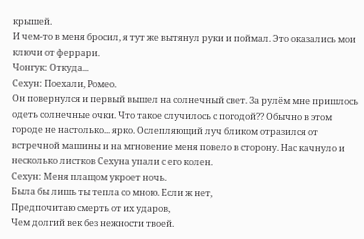крышей.
И чем-то в меня бросил, я тут же вытянул руки и поймал. Это оказались мои ключи от феррари.
Чонгук: Откуда...
Сехун: Поехали, Ромео.
Он повернулся и первый вышел на солнечный свет. За рулём мне пришлось одеть солнечные очки. Что такое случилось с погодой?? Обычно в этом городе не настолько... ярко. Ослепляющий луч бликом отразился от встречной машины и на мгновение меня повело в сторону. Нас качнуло и несколько листков Сехуна упали с его колен.
Сехун: Меня плащом укроет ночь.
Была бы лишь ты тепла со мною. Если ж нет,
Предпочитаю смерть от их ударов,
Чем долгий век без нежности твоей.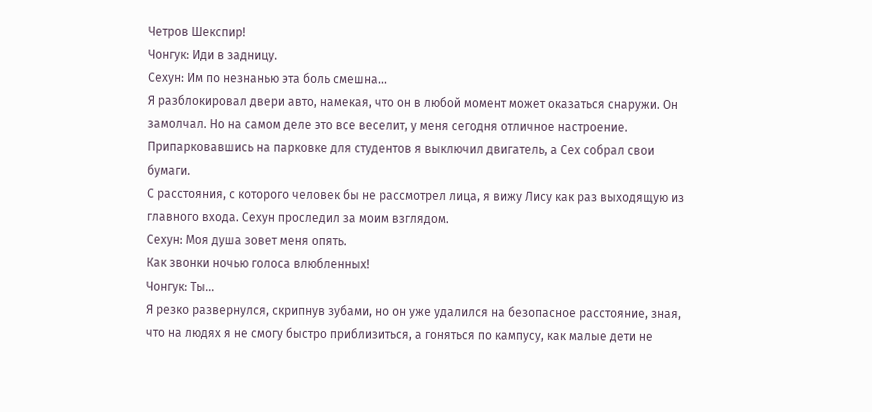Четров Шекспир!
Чонгук: Иди в задницу.
Сехун: Им по незнанью эта боль смешна...
Я разблокировал двери авто, намекая, что он в любой момент может оказаться снаружи. Он замолчал. Но на самом деле это все веселит, у меня сегодня отличное настроение. Припарковавшись на парковке для студентов я выключил двигатель, а Сех собрал свои бумаги.
С расстояния, с которого человек бы не рассмотрел лица, я вижу Лису как раз выходящую из главного входа. Сехун проследил за моим взглядом.
Сехун: Моя душа зовет меня опять.
Как звонки ночью голоса влюбленных!
Чонгук: Ты...
Я резко развернулся, скрипнув зубами, но он уже удалился на безопасное расстояние, зная, что на людях я не смогу быстро приблизиться, а гоняться по кампусу, как малые дети не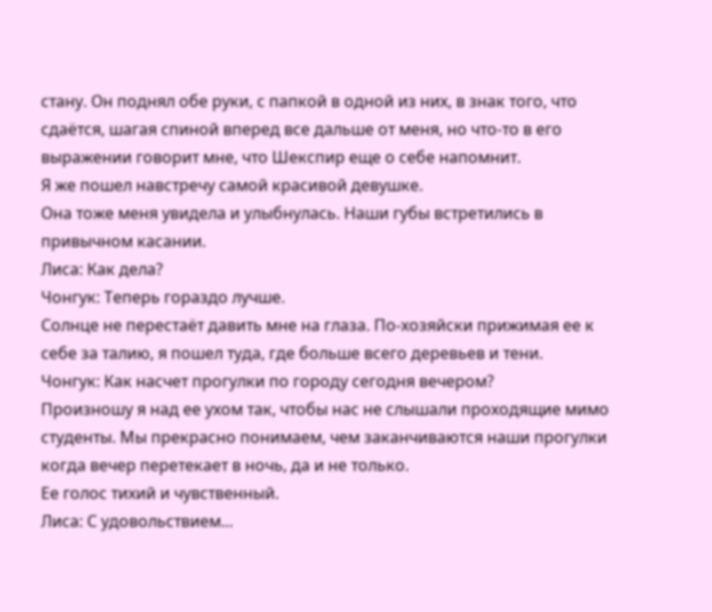стану. Он поднял обе руки, с папкой в одной из них, в знак того, что сдаётся, шагая спиной вперед все дальше от меня, но что-то в его выражении говорит мне, что Шекспир еще о себе напомнит.
Я же пошел навстречу самой красивой девушке.
Она тоже меня увидела и улыбнулась. Наши губы встретились в привычном касании.
Лиса: Как дела?
Чонгук: Теперь гораздо лучше.
Солнце не перестаёт давить мне на глаза. По-хозяйски прижимая ее к себе за талию, я пошел туда, где больше всего деревьев и тени.
Чонгук: Как насчет прогулки по городу сегодня вечером?
Произношу я над ее ухом так, чтобы нас не слышали проходящие мимо студенты. Мы прекрасно понимаем, чем заканчиваются наши прогулки когда вечер перетекает в ночь, да и не только.
Ее голос тихий и чувственный.
Лиса: С удовольствием...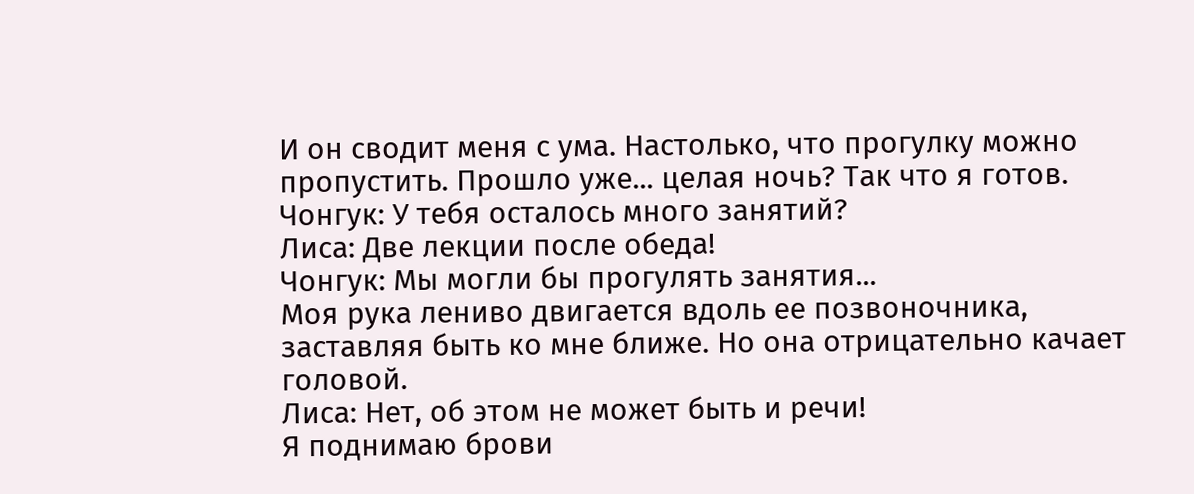И он сводит меня с ума. Настолько, что прогулку можно пропустить. Прошло уже... целая ночь? Так что я готов.
Чонгук: У тебя осталось много занятий?
Лиса: Две лекции после обеда!
Чонгук: Мы могли бы прогулять занятия...
Моя рука лениво двигается вдоль ее позвоночника, заставляя быть ко мне ближе. Но она отрицательно качает головой.
Лиса: Нет, об этом не может быть и речи!
Я поднимаю брови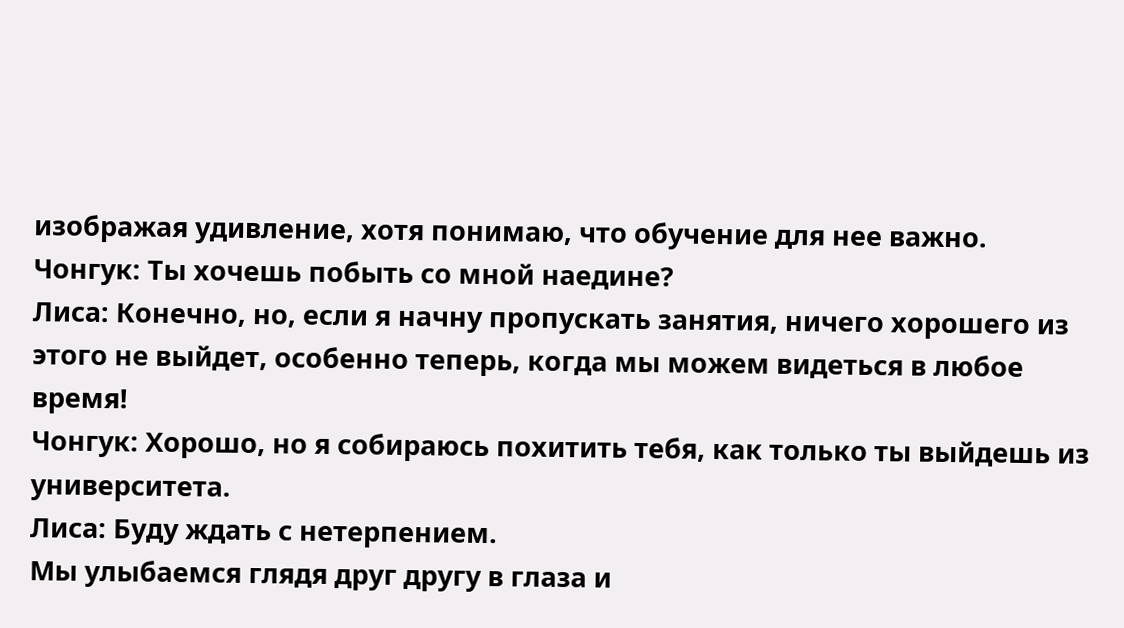изображая удивление, хотя понимаю, что обучение для нее важно.
Чонгук: Ты хочешь побыть со мной наедине?
Лиса: Конечно, но, если я начну пропускать занятия, ничего хорошего из этого не выйдет, особенно теперь, когда мы можем видеться в любое время!
Чонгук: Хорошо, но я собираюсь похитить тебя, как только ты выйдешь из университета.
Лиса: Буду ждать с нетерпением.
Мы улыбаемся глядя друг другу в глаза и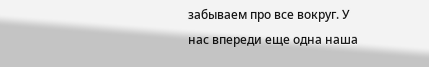забываем про все вокруг. У нас впереди еще одна наша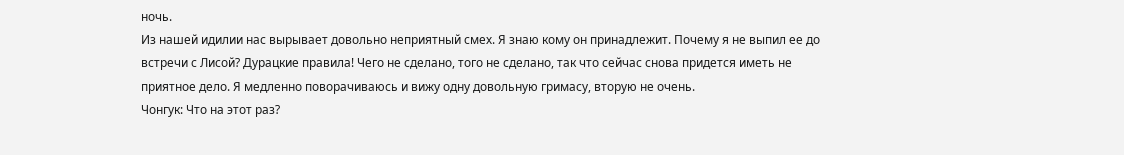ночь.
Из нашей идилии нас вырывает довольно неприятный смех. Я знаю кому он принадлежит. Почему я не выпил ее до встречи с Лисой? Дурацкие правила! Чего не сделано, того не сделано, так что сейчас снова придется иметь не приятное дело. Я медленно поворачиваюсь и вижу одну довольную гримасу, вторую не очень.
Чонгук: Что на этот раз?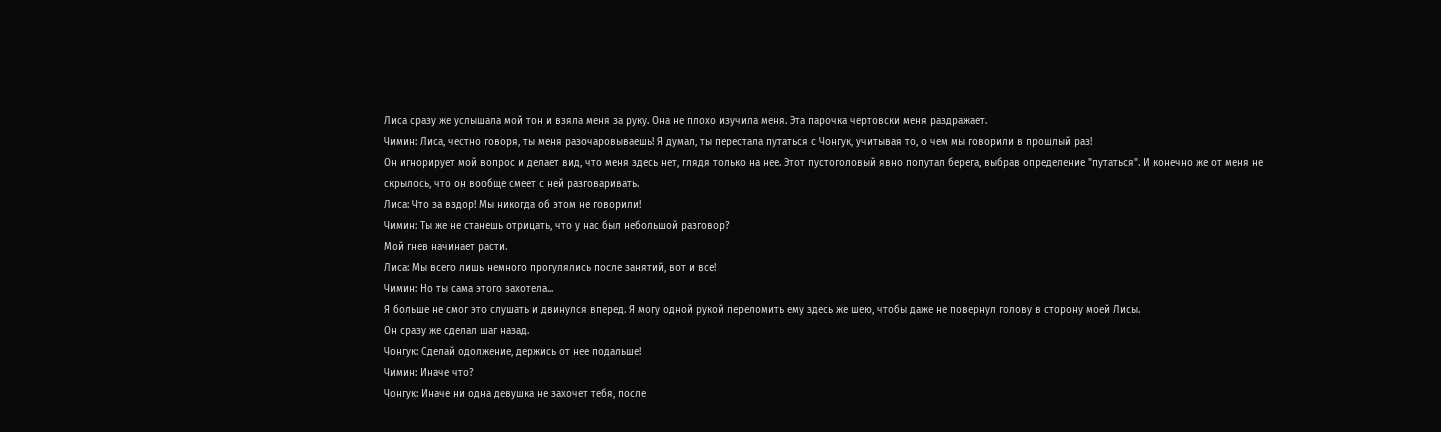Лиса сразу же услышала мой тон и взяла меня за руку. Она не плохо изучила меня. Эта парочка чертовски меня раздражает.
Чимин: Лиса, честно говоря, ты меня разочаровываешь! Я думал, ты перестала путаться с Чонгук, учитывая то, о чем мы говорили в прошлый раз!
Он игнорирует мой вопрос и делает вид, что меня здесь нет, глядя только на нее. Этот пустоголовый явно попутал берега, выбрав определение "путаться". И конечно же от меня не скрылось, что он вообще смеет с ней разговаривать.
Лиса: Что за вздор! Мы никогда об этом не говорили!
Чимин: Ты же не станешь отрицать, что у нас был небольшой разговор?
Мой гнев начинает расти.
Лиса: Мы всего лишь немного прогулялись после занятий, вот и все!
Чимин: Но ты сама этого захотела...
Я больше не смог это слушать и двинулся вперед. Я могу одной рукой переломить ему здесь же шею, чтобы даже не повернул голову в сторону моей Лисы.
Он сразу же сделал шаг назад.
Чонгук: Сделай одолжение, держись от нее подальше!
Чимин: Иначе что?
Чонгук: Иначе ни одна девушка не захочет тебя, после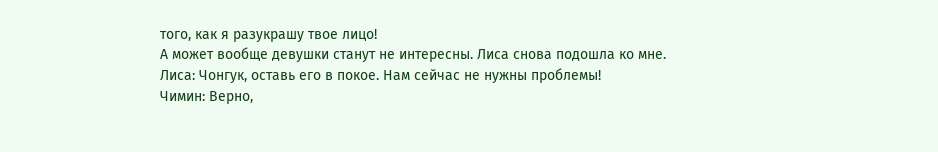того, как я разукрашу твое лицо!
А может вообще девушки станут не интересны. Лиса снова подошла ко мне.
Лиса: Чонгук, оставь его в покое. Нам сейчас не нужны проблемы!
Чимин: Верно,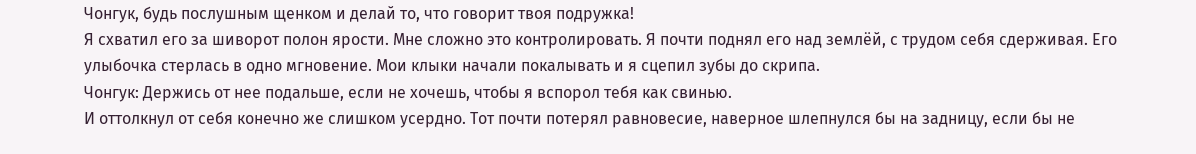Чонгук, будь послушным щенком и делай то, что говорит твоя подружка!
Я схватил его за шиворот полон ярости. Мне сложно это контролировать. Я почти поднял его над землёй, с трудом себя сдерживая. Его улыбочка стерлась в одно мгновение. Мои клыки начали покалывать и я сцепил зубы до скрипа.
Чонгук: Держись от нее подальше, если не хочешь, чтобы я вспорол тебя как свинью.
И оттолкнул от себя конечно же слишком усердно. Тот почти потерял равновесие, наверное шлепнулся бы на задницу, если бы не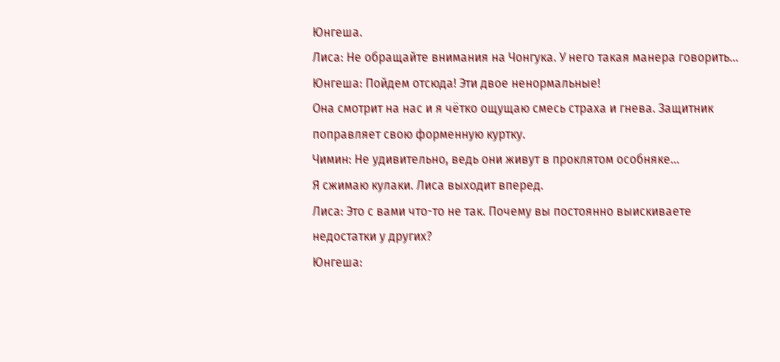Юнгеша.
Лиса: Не обращайте внимания на Чонгука. У него такая манера говорить...
Юнгеша: Пойдем отсюда! Эти двое ненормальные!
Она смотрит на нас и я чётко ощущаю смесь страха и гнева. Защитник поправляет свою форменную куртку.
Чимин: Не удивительно, ведь они живут в проклятом особняке...
Я сжимаю кулаки. Лиса выходит вперед.
Лиса: Это с вами что-то не так. Почему вы постоянно выискиваете недостатки у других?
Юнгеша: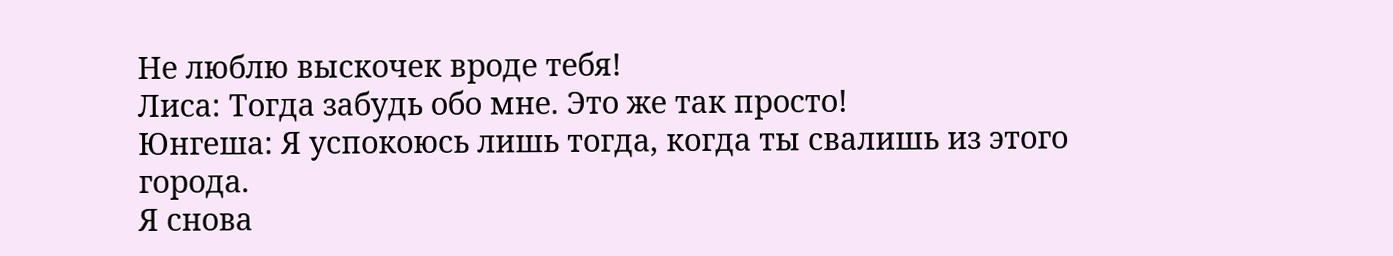Не люблю выскочек вроде тебя!
Лиса: Тогда забудь обо мне. Это же так просто!
Юнгеша: Я успокоюсь лишь тогда, когда ты свалишь из этого города.
Я снова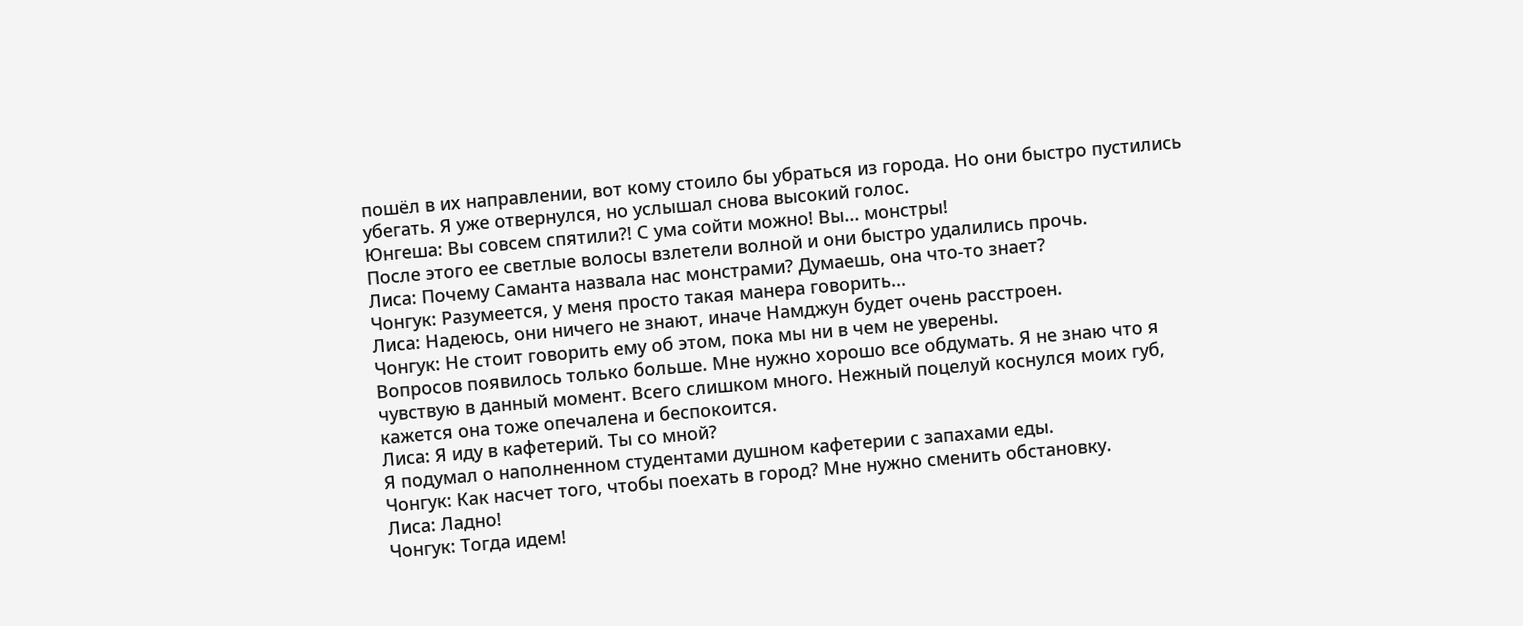пошёл в их направлении, вот кому стоило бы убраться из города. Но они быстро пустились убегать. Я уже отвернулся, но услышал снова высокий голос.
Юнгеша: Вы совсем спятили?! С ума сойти можно! Вы... монстры!
После этого ее светлые волосы взлетели волной и они быстро удалились прочь.
Лиса: Почему Саманта назвала нас монстрами? Думаешь, она что-то знает?
Чонгук: Разумеется, у меня просто такая манера говорить...
Лиса: Надеюсь, они ничего не знают, иначе Намджун будет очень расстроен.
Чонгук: Не стоит говорить ему об этом, пока мы ни в чем не уверены.
Вопросов появилось только больше. Мне нужно хорошо все обдумать. Я не знаю что я чувствую в данный момент. Всего слишком много. Нежный поцелуй коснулся моих губ, кажется она тоже опечалена и беспокоится.
Лиса: Я иду в кафетерий. Ты со мной?
Я подумал о наполненном студентами душном кафетерии с запахами еды.
Чонгук: Как насчет того, чтобы поехать в город? Мне нужно сменить обстановку.
Лиса: Ладно!
Чонгук: Тогда идем!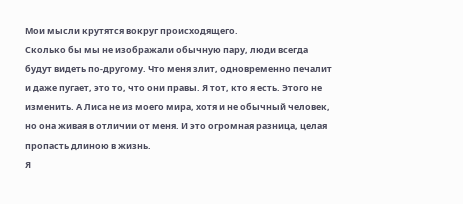Мои мысли крутятся вокруг происходящего.
Сколько бы мы не изображали обычную пару, люди всегда будут видеть по-другому. Что меня злит, одновременно печалит и даже пугает, это то, что они правы. Я тот, кто я есть. Этого не изменить. А Лиса не из моего мира, хотя и не обычный человек, но она живая в отличии от меня. И это огромная разница, целая пропасть длиною в жизнь.
Я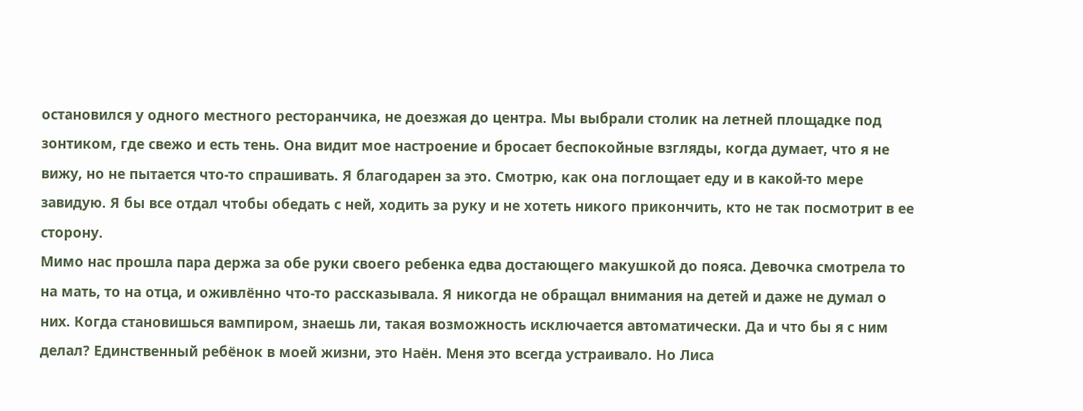остановился у одного местного ресторанчика, не доезжая до центра. Мы выбрали столик на летней площадке под зонтиком, где свежо и есть тень. Она видит мое настроение и бросает беспокойные взгляды, когда думает, что я не вижу, но не пытается что-то спрашивать. Я благодарен за это. Смотрю, как она поглощает еду и в какой-то мере завидую. Я бы все отдал чтобы обедать с ней, ходить за руку и не хотеть никого прикончить, кто не так посмотрит в ее сторону.
Мимо нас прошла пара держа за обе руки своего ребенка едва достающего макушкой до пояса. Девочка смотрела то на мать, то на отца, и оживлённо что-то рассказывала. Я никогда не обращал внимания на детей и даже не думал о них. Когда становишься вампиром, знаешь ли, такая возможность исключается автоматически. Да и что бы я с ним делал? Единственный ребёнок в моей жизни, это Наён. Меня это всегда устраивало. Но Лиса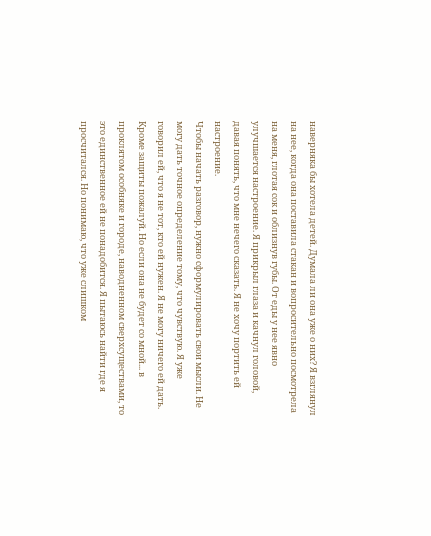наверняка бы хотела детей. Думала ли она уже о них? Я взглянул на нее, когда она поставила стакан и вопросительно посмотрела на меня, глотая сок и облизнув губы. От еды у нее явно улучшается настроение. Я прикрыл глаза и качнул головой, давая понять, что мне нечего сказать. Я не хочу портить ей настроение.
Чтобы начать разговор, нужно сформулировать свои мысли. Не могу дать точное определение тому, что чувствую. Я уже говорил ей, что я не тот, кто ей нужен. Я не могу ничего ей дать. Кроме защиты пожалуй. Но если она не будет со мной... в проклятом особняке и городе, наводненном сверхсуществами, то это единственное ей не понадобится. Я пытаюсь найти где я просчитался. Но понимаю, что уже слишком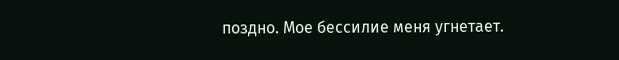поздно. Мое бессилие меня угнетает.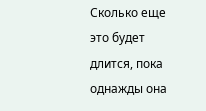Сколько еще это будет длится, пока однажды она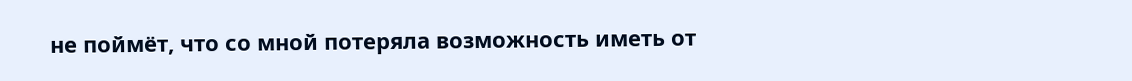не поймёт, что со мной потеряла возможность иметь от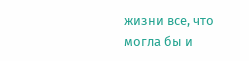жизни все, что могла бы и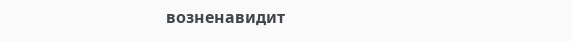возненавидит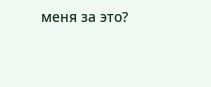меня за это?